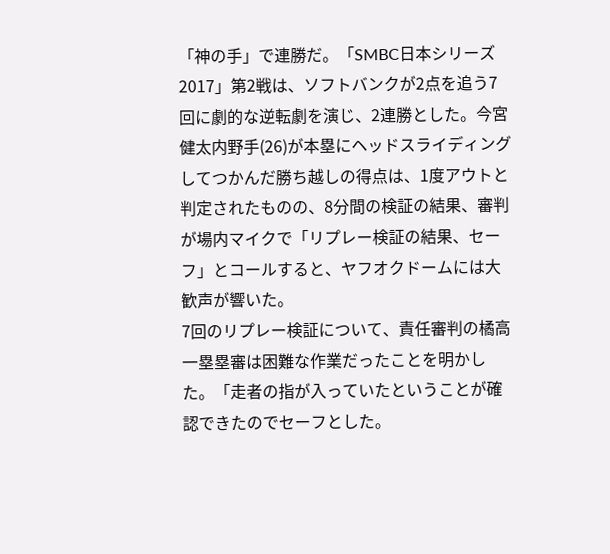「神の手」で連勝だ。「SMBC日本シリーズ2017」第2戦は、ソフトバンクが2点を追う7回に劇的な逆転劇を演じ、2連勝とした。今宮健太内野手(26)が本塁にヘッドスライディングしてつかんだ勝ち越しの得点は、1度アウトと判定されたものの、8分間の検証の結果、審判が場内マイクで「リプレー検証の結果、セーフ」とコールすると、ヤフオクドームには大歓声が響いた。
7回のリプレー検証について、責任審判の橘高一塁塁審は困難な作業だったことを明かした。「走者の指が入っていたということが確認できたのでセーフとした。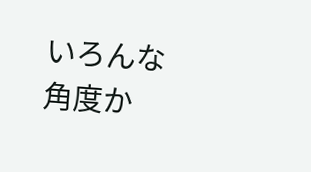いろんな角度か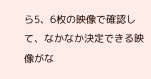ら5、6枚の映像で確認して、なかなか決定できる映像がな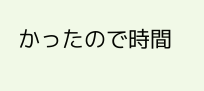かったので時間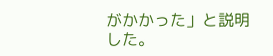がかかった」と説明した。